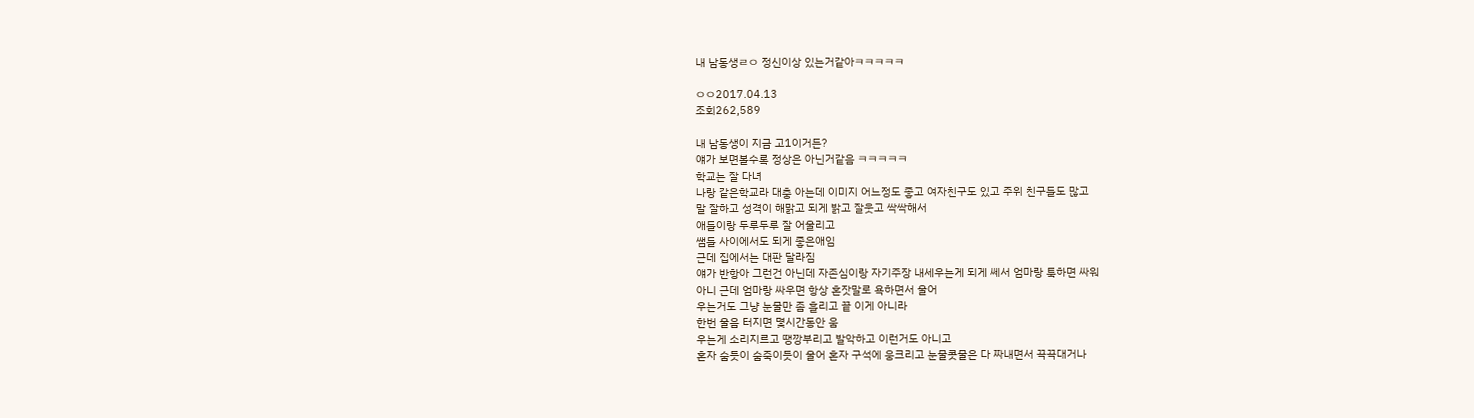내 남동생ㄹㅇ 정신이상 있는거같아ㅋㅋㅋㅋㅋ

ㅇㅇ2017.04.13
조회262,589

내 남동생이 지금 고1이거든?
얘가 보면볼수록 정상은 아닌거같음 ㅋㅋㅋㅋㅋ
학교는 잘 다녀
나랑 같은학교라 대충 아는데 이미지 어느정도 좋고 여자친구도 있고 주위 친구들도 많고
말 잘하고 성격이 해맑고 되게 밝고 잘웃고 싹싹해서
애들이랑 두루두루 잘 어울리고
쌤들 사이에서도 되게 좋은애임
근데 집에서는 대판 달라짐
얘가 반항아 그런건 아닌데 자존심이랑 자기주장 내세우는게 되게 쎄서 엄마랑 툭하면 싸워
아니 근데 엄마랑 싸우면 항상 혼잣말로 욕하면서 울어
우는거도 그냥 눈물만 좀 흘리고 끝 이게 아니라
한번 울음 터지면 몇시간동안 움
우는게 소리지르고 땡깡부리고 발악하고 이런거도 아니고
혼자 숨듯이 숨죽이듯이 울어 혼자 구석에 웅크리고 눈물콧물은 다 짜내면서 끅끅대거나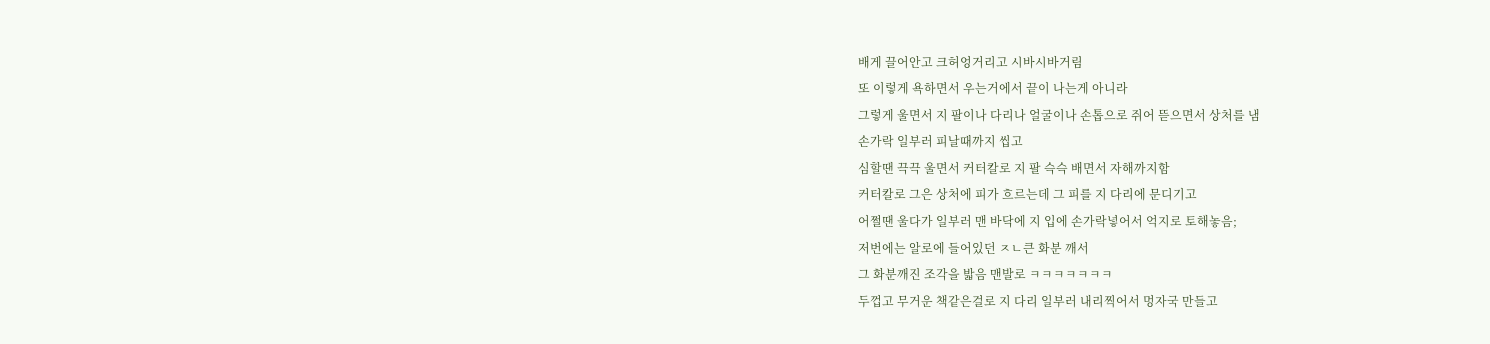배게 끌어안고 크허엉거리고 시바시바거림
또 이렇게 욕하면서 우는거에서 끝이 나는게 아니라
그렇게 울면서 지 팔이나 다리나 얼굴이나 손톱으로 쥐어 뜯으면서 상처를 냄
손가락 일부러 피날때까지 씹고
심할땐 끅끅 울면서 커터칼로 지 팔 슥슥 배면서 자해까지함
커터칼로 그은 상처에 피가 흐르는데 그 피를 지 다리에 문디기고
어쩔땐 울다가 일부러 맨 바닥에 지 입에 손가락넣어서 억지로 토해놓음;
저번에는 알로에 들어있던 ㅈㄴ큰 화분 깨서
그 화분깨진 조각을 밟음 맨발로 ㅋㅋㅋㅋㅋㅋㅋ
두껍고 무거운 책같은걸로 지 다리 일부러 내리찍어서 멍자국 만들고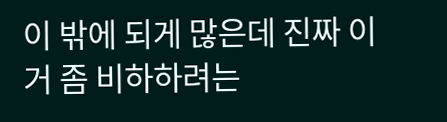이 밖에 되게 많은데 진짜 이거 좀 비하하려는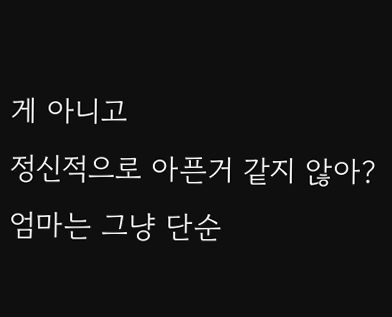게 아니고
정신적으로 아픈거 같지 않아? 엄마는 그냥 단순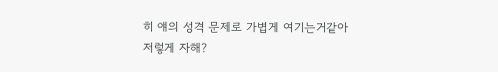히 얘의 성격 문제로 가볍게 여기는거같아
저렇게 자해?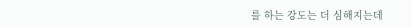를 하는 강도는 더 심해지는데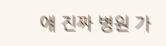얘 진짜 병원 가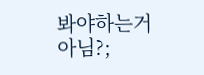봐야하는거 아님?;